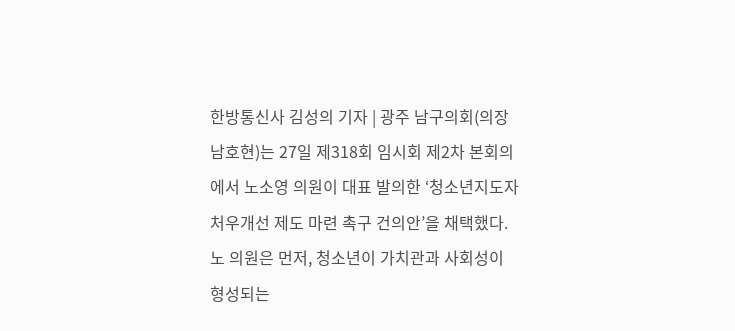한방통신사 김성의 기자 | 광주 남구의회(의장 남호현)는 27일 제318회 임시회 제2차 본회의에서 노소영 의원이 대표 발의한 ‘청소년지도자 처우개선 제도 마련 촉구 건의안’을 채택했다. 노 의원은 먼저, 청소년이 가치관과 사회성이 형성되는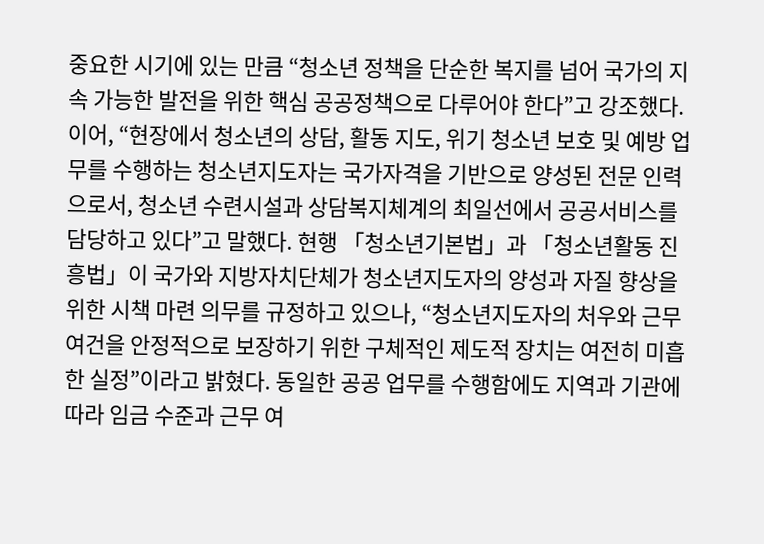중요한 시기에 있는 만큼 “청소년 정책을 단순한 복지를 넘어 국가의 지속 가능한 발전을 위한 핵심 공공정책으로 다루어야 한다”고 강조했다. 이어, “현장에서 청소년의 상담, 활동 지도, 위기 청소년 보호 및 예방 업무를 수행하는 청소년지도자는 국가자격을 기반으로 양성된 전문 인력으로서, 청소년 수련시설과 상담복지체계의 최일선에서 공공서비스를 담당하고 있다”고 말했다. 현행 「청소년기본법」과 「청소년활동 진흥법」이 국가와 지방자치단체가 청소년지도자의 양성과 자질 향상을 위한 시책 마련 의무를 규정하고 있으나, “청소년지도자의 처우와 근무 여건을 안정적으로 보장하기 위한 구체적인 제도적 장치는 여전히 미흡한 실정”이라고 밝혔다. 동일한 공공 업무를 수행함에도 지역과 기관에 따라 임금 수준과 근무 여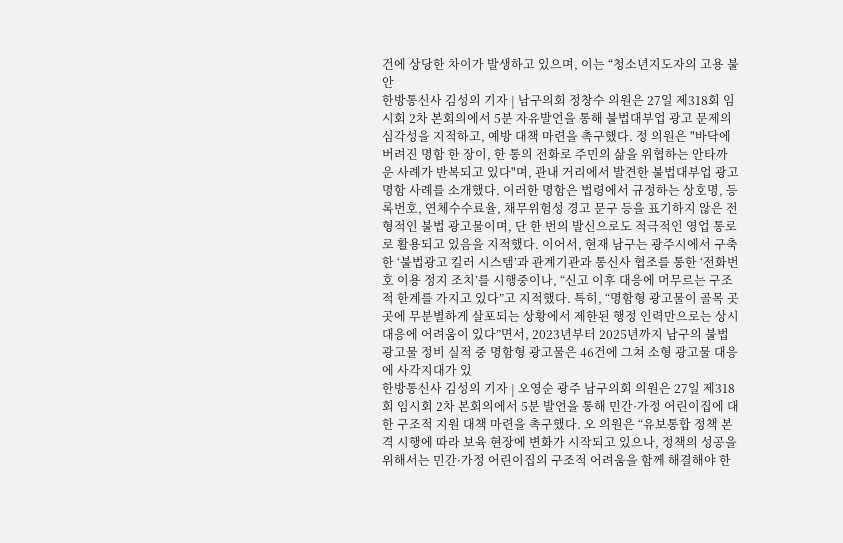건에 상당한 차이가 발생하고 있으며, 이는 “청소년지도자의 고용 불안
한방통신사 김성의 기자 | 남구의회 정창수 의원은 27일 제318회 임시회 2차 본회의에서 5분 자유발언을 통해 불법대부업 광고 문제의 심각성을 지적하고, 예방 대책 마련을 촉구했다. 정 의원은 "바닥에 버려진 명함 한 장이, 한 통의 전화로 주민의 삶을 위협하는 안타까운 사례가 반복되고 있다"며, 관내 거리에서 발견한 불법대부업 광고 명함 사례를 소개했다. 이러한 명함은 법령에서 규정하는 상호명, 등록번호, 연체수수료율, 채무위험성 경고 문구 등을 표기하지 않은 전형적인 불법 광고물이며, 단 한 번의 발신으로도 적극적인 영업 통로로 활용되고 있음을 지적했다. 이어서, 현재 남구는 광주시에서 구축한 ‘불법광고 킬러 시스템’과 관계기관과 통신사 협조를 통한 ‘전화번호 이용 정지 조치’를 시행중이나, “신고 이후 대응에 머무르는 구조적 한계를 가지고 있다”고 지적했다. 특히, “명함형 광고물이 골목 곳곳에 무분별하게 살포되는 상황에서 제한된 행정 인력만으로는 상시 대응에 어려움이 있다”면서, 2023년부터 2025년까지 남구의 불법광고물 정비 실적 중 명함형 광고물은 46건에 그쳐 소형 광고물 대응에 사각지대가 있
한방통신사 김성의 기자 | 오영순 광주 남구의회 의원은 27일 제318회 임시회 2차 본회의에서 5분 발언을 통해 민간·가정 어린이집에 대한 구조적 지원 대책 마련을 촉구했다. 오 의원은 “유보통합 정책 본격 시행에 따라 보육 현장에 변화가 시작되고 있으나, 정책의 성공을 위해서는 민간·가정 어린이집의 구조적 어려움을 함께 해결해야 한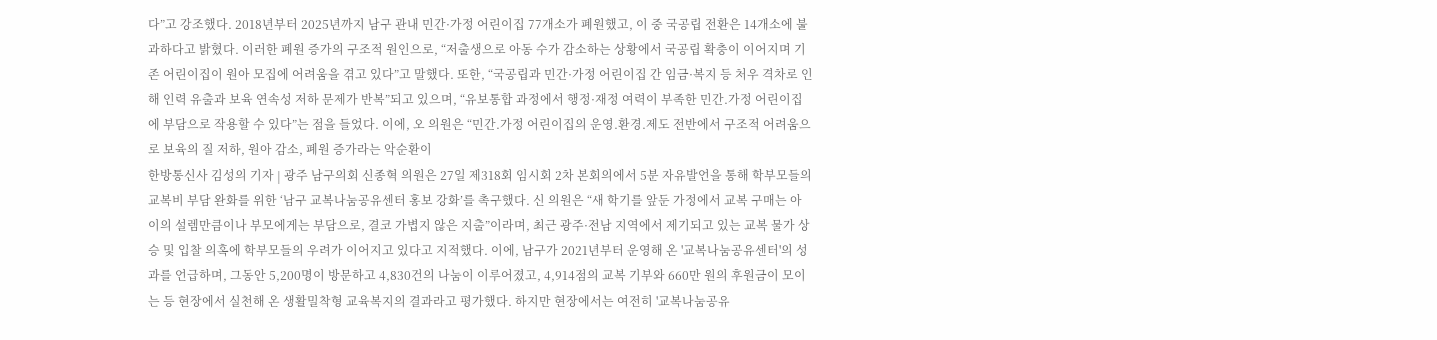다”고 강조했다. 2018년부터 2025년까지 남구 관내 민간·가정 어린이집 77개소가 폐원했고, 이 중 국공립 전환은 14개소에 불과하다고 밝혔다. 이러한 폐원 증가의 구조적 원인으로, “저출생으로 아동 수가 감소하는 상황에서 국공립 확충이 이어지며 기존 어린이집이 원아 모집에 어려움을 겪고 있다”고 말했다. 또한, “국공립과 민간·가정 어린이집 간 임금·복지 등 처우 격차로 인해 인력 유출과 보육 연속성 저하 문제가 반복”되고 있으며, “유보통합 과정에서 행정·재정 여력이 부족한 민간.가정 어린이집에 부담으로 작용할 수 있다”는 점을 들었다. 이에, 오 의원은 “민간.가정 어린이집의 운영.환경.제도 전반에서 구조적 어려움으로 보육의 질 저하, 원아 감소, 폐원 증가라는 악순환이
한방통신사 김성의 기자 | 광주 남구의회 신종혁 의원은 27일 제318회 임시회 2차 본회의에서 5분 자유발언을 통해 학부모들의 교복비 부담 완화를 위한 ‘남구 교복나눔공유센터 홍보 강화’를 촉구했다. 신 의원은 “새 학기를 앞둔 가정에서 교복 구매는 아이의 설렘만큼이나 부모에게는 부담으로, 결코 가볍지 않은 지출”이라며, 최근 광주·전남 지역에서 제기되고 있는 교복 물가 상승 및 입찰 의혹에 학부모들의 우려가 이어지고 있다고 지적했다. 이에, 남구가 2021년부터 운영해 온 '교복나눔공유센터'의 성과를 언급하며, 그동안 5,200명이 방문하고 4,830건의 나눔이 이루어졌고, 4,914점의 교복 기부와 660만 원의 후원금이 모이는 등 현장에서 실천해 온 생활밀착형 교육복지의 결과라고 평가했다. 하지만 현장에서는 여전히 '교복나눔공유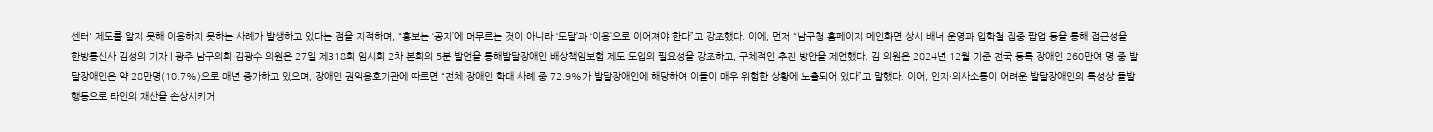센터' 제도를 알지 못해 이용하지 못하는 사례가 발생하고 있다는 점을 지적하며, “홍보는 ‘공지’에 머무르는 것이 아니라 ‘도달’과 ‘이용’으로 이어져야 한다”고 강조했다. 이에, 먼저 “남구청 홈페이지 메인화면 상시 배너 운영과 입학철 집중 팝업 등을 통해 접근성을
한방통신사 김성의 기자 | 광주 남구의회 김광수 의원은 27일 제318회 임시회 2차 본회의 5분 발언을 통해발달장애인 배상책임보험 제도 도입의 필요성을 강조하고, 구체적인 추진 방안을 제언했다. 김 의원은 2024년 12월 기준 전국 등록 장애인 260만여 명 중 발달장애인은 약 28만명(10.7%)으로 매년 증가하고 있으며, 장애인 권익옹호기관에 따르면 “전체 장애인 학대 사례 중 72.9%가 발달장애인에 해당하여 이들이 매우 위험한 상황에 노출되어 있다”고 말했다. 이어, 인지·의사소통이 어려운 발달장애인의 특성상 돌발행동으로 타인의 재산을 손상시키거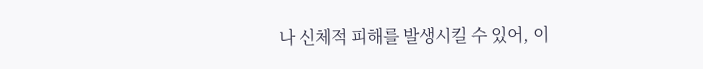나 신체적 피해를 발생시킬 수 있어, 이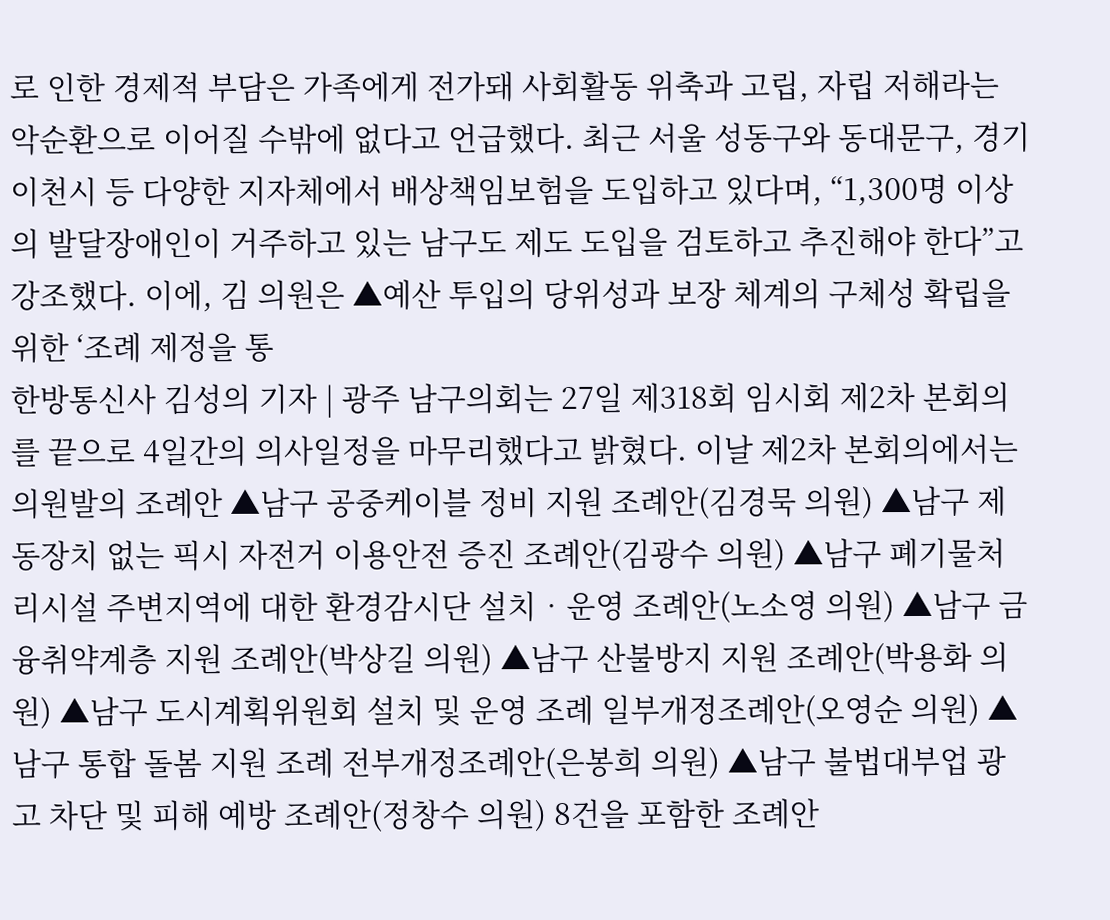로 인한 경제적 부담은 가족에게 전가돼 사회활동 위축과 고립, 자립 저해라는 악순환으로 이어질 수밖에 없다고 언급했다. 최근 서울 성동구와 동대문구, 경기 이천시 등 다양한 지자체에서 배상책임보험을 도입하고 있다며, “1,300명 이상의 발달장애인이 거주하고 있는 남구도 제도 도입을 검토하고 추진해야 한다”고 강조했다. 이에, 김 의원은 ▲예산 투입의 당위성과 보장 체계의 구체성 확립을 위한 ‘조례 제정을 통
한방통신사 김성의 기자 | 광주 남구의회는 27일 제318회 임시회 제2차 본회의를 끝으로 4일간의 의사일정을 마무리했다고 밝혔다. 이날 제2차 본회의에서는 의원발의 조례안 ▲남구 공중케이블 정비 지원 조례안(김경묵 의원) ▲남구 제동장치 없는 픽시 자전거 이용안전 증진 조례안(김광수 의원) ▲남구 폐기물처리시설 주변지역에 대한 환경감시단 설치‧운영 조례안(노소영 의원) ▲남구 금융취약계층 지원 조례안(박상길 의원) ▲남구 산불방지 지원 조례안(박용화 의원) ▲남구 도시계획위원회 설치 및 운영 조례 일부개정조례안(오영순 의원) ▲남구 통합 돌봄 지원 조례 전부개정조례안(은봉희 의원) ▲남구 불법대부업 광고 차단 및 피해 예방 조례안(정창수 의원) 8건을 포함한 조례안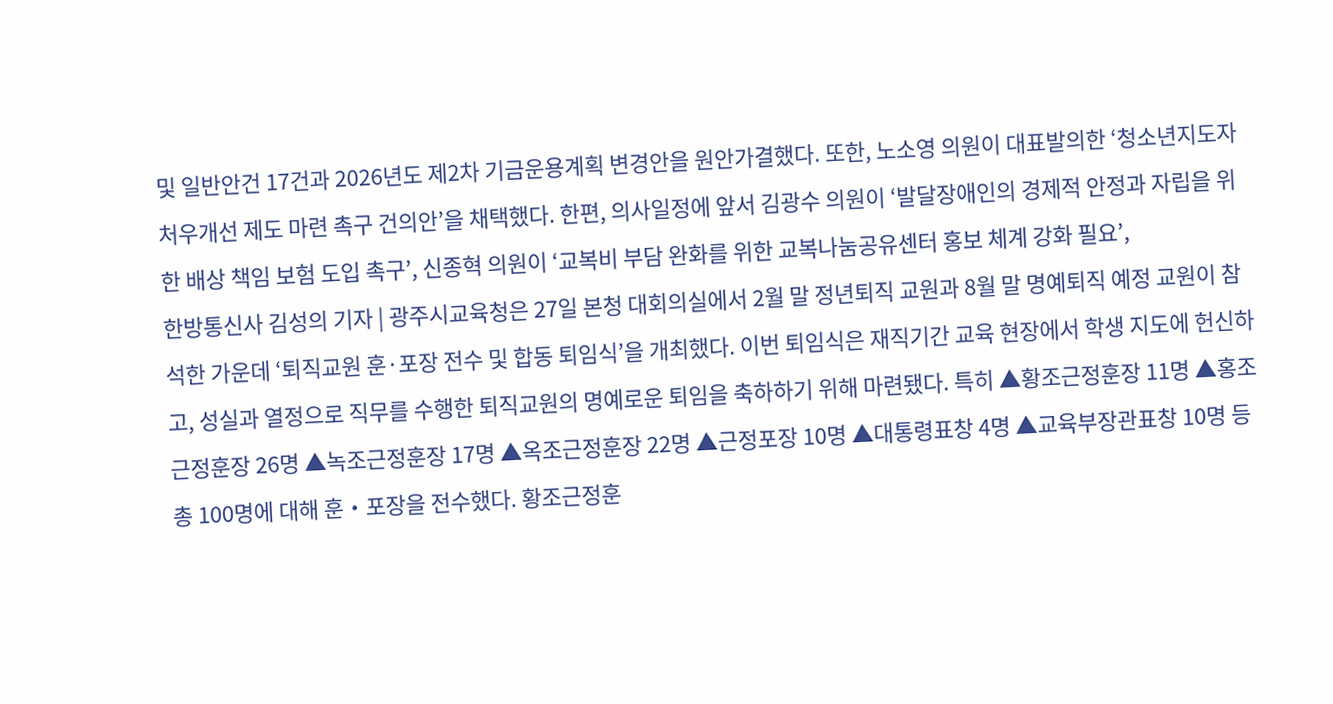및 일반안건 17건과 2026년도 제2차 기금운용계획 변경안을 원안가결했다. 또한, 노소영 의원이 대표발의한 ‘청소년지도자 처우개선 제도 마련 촉구 건의안’을 채택했다. 한편, 의사일정에 앞서 김광수 의원이 ‘발달장애인의 경제적 안정과 자립을 위한 배상 책임 보험 도입 촉구’, 신종혁 의원이 ‘교복비 부담 완화를 위한 교복나눔공유센터 홍보 체계 강화 필요’,
한방통신사 김성의 기자 | 광주시교육청은 27일 본청 대회의실에서 2월 말 정년퇴직 교원과 8월 말 명예퇴직 예정 교원이 참석한 가운데 ‘퇴직교원 훈·포장 전수 및 합동 퇴임식’을 개최했다. 이번 퇴임식은 재직기간 교육 현장에서 학생 지도에 헌신하고, 성실과 열정으로 직무를 수행한 퇴직교원의 명예로운 퇴임을 축하하기 위해 마련됐다. 특히 ▲황조근정훈장 11명 ▲홍조근정훈장 26명 ▲녹조근정훈장 17명 ▲옥조근정훈장 22명 ▲근정포장 10명 ▲대통령표창 4명 ▲교육부장관표창 10명 등 총 100명에 대해 훈‧포장을 전수했다. 황조근정훈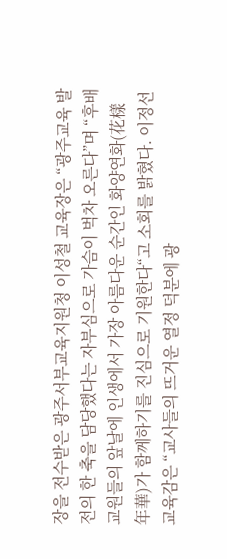장을 전수받은 광주서부교육지원청 이성철 교육장은 “광주교육 발전의 한 축을 담당했다는 자부심으로 가슴이 벅차 오른다”며 “후배 교원들의 앞날에 인생에서 가장 아름다운 순간인 화양연화(花樣年華)가 함께하기를 진심으로 기원한다“고 소회를 밝혔다. 이정선 교육감은 “교사들의 뜨거운 열정 덕분에 광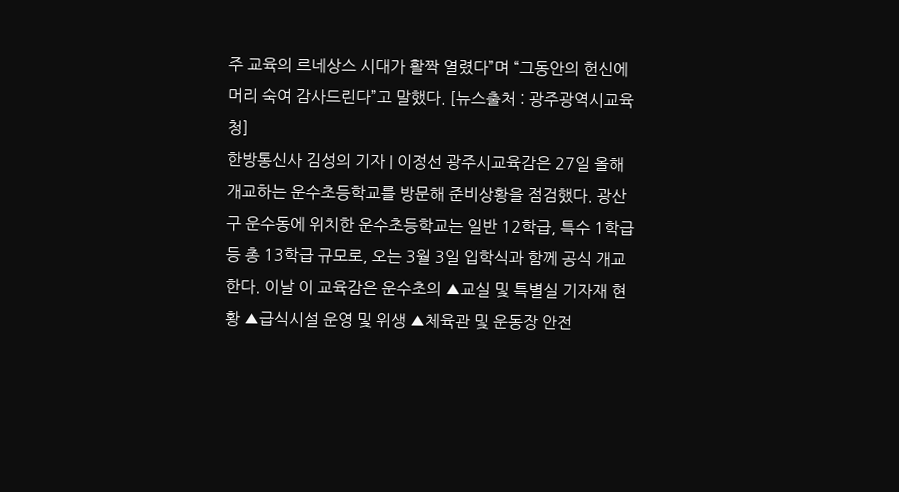주 교육의 르네상스 시대가 활짝 열렸다”며 “그동안의 헌신에 머리 숙여 감사드린다”고 말했다. [뉴스출처 : 광주광역시교육청]
한방통신사 김성의 기자 | 이정선 광주시교육감은 27일 올해 개교하는 운수초등학교를 방문해 준비상황을 점검했다. 광산구 운수동에 위치한 운수초등학교는 일반 12학급, 특수 1학급 등 총 13학급 규모로, 오는 3월 3일 입학식과 함께 공식 개교한다. 이날 이 교육감은 운수초의 ▲교실 및 특별실 기자재 현황 ▲급식시설 운영 및 위생 ▲체육관 및 운동장 안전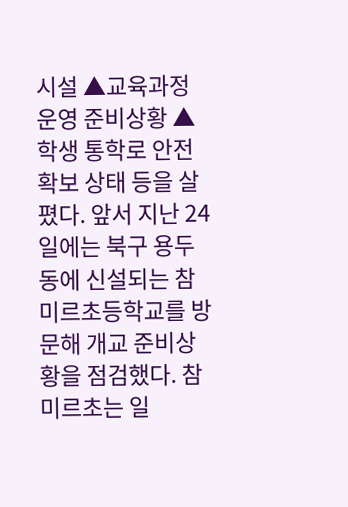시설 ▲교육과정 운영 준비상황 ▲학생 통학로 안전 확보 상태 등을 살폈다. 앞서 지난 24일에는 북구 용두동에 신설되는 참미르초등학교를 방문해 개교 준비상황을 점검했다. 참미르초는 일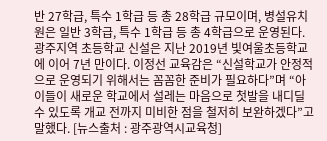반 27학급, 특수 1학급 등 총 28학급 규모이며, 병설유치원은 일반 3학급, 특수 1학급 등 총 4학급으로 운영된다. 광주지역 초등학교 신설은 지난 2019년 빛여울초등학교에 이어 7년 만이다. 이정선 교육감은 “신설학교가 안정적으로 운영되기 위해서는 꼼꼼한 준비가 필요하다”며 “아이들이 새로운 학교에서 설레는 마음으로 첫발을 내디딜 수 있도록 개교 전까지 미비한 점을 철저히 보완하겠다”고 말했다. [뉴스출처 : 광주광역시교육청]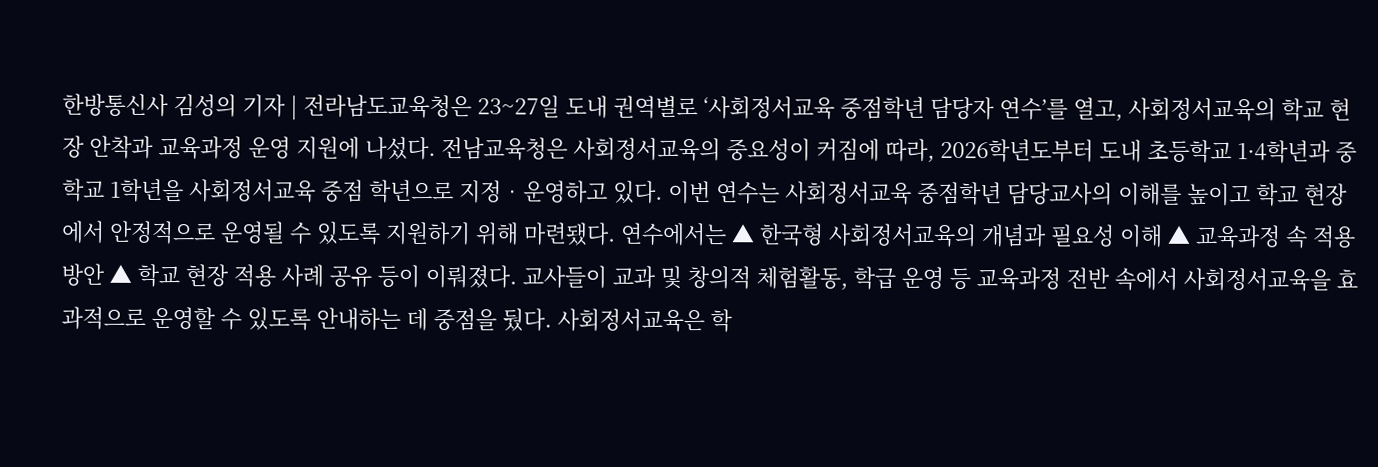한방통신사 김성의 기자 | 전라남도교육청은 23~27일 도내 권역별로 ‘사회정서교육 중점학년 담당자 연수’를 열고, 사회정서교육의 학교 현장 안착과 교육과정 운영 지원에 나섰다. 전남교육청은 사회정서교육의 중요성이 커짐에 따라, 2026학년도부터 도내 초등학교 1·4학년과 중학교 1학년을 사회정서교육 중점 학년으로 지정‧운영하고 있다. 이번 연수는 사회정서교육 중점학년 담당교사의 이해를 높이고 학교 현장에서 안정적으로 운영될 수 있도록 지원하기 위해 마련됐다. 연수에서는 ▲ 한국형 사회정서교육의 개념과 필요성 이해 ▲ 교육과정 속 적용 방안 ▲ 학교 현장 적용 사례 공유 등이 이뤄졌다. 교사들이 교과 및 창의적 체험활동, 학급 운영 등 교육과정 전반 속에서 사회정서교육을 효과적으로 운영할 수 있도록 안내하는 데 중점을 뒀다. 사회정서교육은 학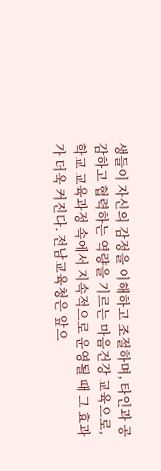생들이 자신의 감정을 이해하고 조절하며, 타인과 공감하고 협력하는 역량을 기르는 마음건강 교육으로, 학교 교육과정 속에서 지속적으로 운영될 때 그 효과가 더욱 커진다. 전남교육청은 앞으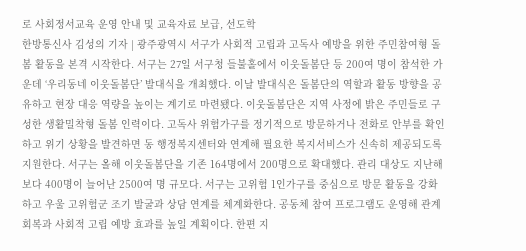로 사회정서교육 운영 안내 및 교육자료 보급, 선도학
한방통신사 김성의 기자 | 광주광역시 서구가 사회적 고립과 고독사 예방을 위한 주민참여형 돌봄 활동을 본격 시작한다. 서구는 27일 서구청 들불홀에서 이웃돌봄단 등 200여 명이 참석한 가운데 ‘우리동네 이웃돌봄단’ 발대식을 개최했다. 이날 발대식은 돌봄단의 역할과 활동 방향을 공유하고 현장 대응 역량을 높이는 계기로 마련됐다. 이웃돌봄단은 지역 사정에 밝은 주민들로 구성한 생활밀착형 돌봄 인력이다. 고독사 위험가구를 정기적으로 방문하거나 전화로 안부를 확인하고 위기 상황을 발견하면 동 행정복지센터와 연계해 필요한 복지서비스가 신속히 제공되도록 지원한다. 서구는 올해 이웃돌봄단을 기존 164명에서 200명으로 확대했다. 관리 대상도 지난해보다 400명이 늘어난 2500여 명 규모다. 서구는 고위험 1인가구를 중심으로 방문 활동을 강화하고 우울 고위험군 조기 발굴과 상담 연계를 체계화한다. 공동체 참여 프로그램도 운영해 관계 회복과 사회적 고립 예방 효과를 높일 계획이다. 한편 지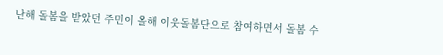난해 돌봄을 받았던 주민이 올해 이웃돌봄단으로 참여하면서 돌봄 수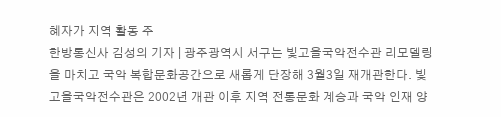혜자가 지역 활동 주
한방통신사 김성의 기자 | 광주광역시 서구는 빛고을국악전수관 리모델링을 마치고 국악 복합문화공간으로 새롭게 단장해 3월3일 재개관한다. 빛고을국악전수관은 2002년 개관 이후 지역 전통문화 계승과 국악 인재 양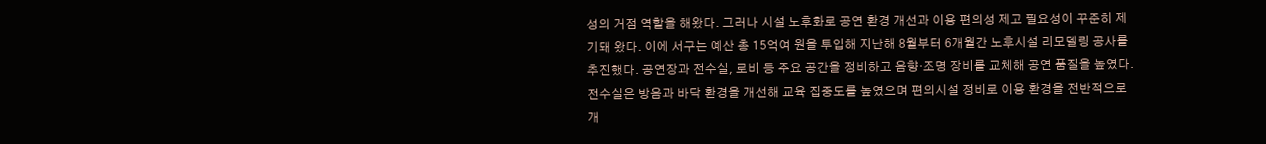성의 거점 역할을 해왔다. 그러나 시설 노후화로 공연 환경 개선과 이용 편의성 제고 필요성이 꾸준히 제기돼 왔다. 이에 서구는 예산 총 15억여 원을 투입해 지난해 8월부터 6개월간 노후시설 리모델링 공사를 추진했다. 공연장과 전수실, 로비 등 주요 공간을 정비하고 음향·조명 장비를 교체해 공연 품질을 높였다. 전수실은 방음과 바닥 환경을 개선해 교육 집중도를 높였으며 편의시설 정비로 이용 환경을 전반적으로 개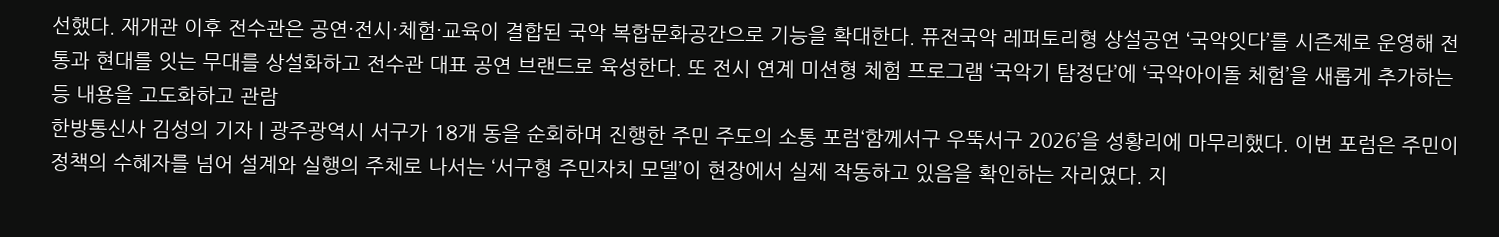선했다. 재개관 이후 전수관은 공연·전시·체험·교육이 결합된 국악 복합문화공간으로 기능을 확대한다. 퓨전국악 레퍼토리형 상설공연 ‘국악잇다’를 시즌제로 운영해 전통과 현대를 잇는 무대를 상설화하고 전수관 대표 공연 브랜드로 육성한다. 또 전시 연계 미션형 체험 프로그램 ‘국악기 탐정단’에 ‘국악아이돌 체험’을 새롭게 추가하는 등 내용을 고도화하고 관람
한방통신사 김성의 기자 | 광주광역시 서구가 18개 동을 순회하며 진행한 주민 주도의 소통 포럼‘함께서구 우뚝서구 2026’을 성황리에 마무리했다. 이번 포럼은 주민이 정책의 수혜자를 넘어 설계와 실행의 주체로 나서는 ‘서구형 주민자치 모델’이 현장에서 실제 작동하고 있음을 확인하는 자리였다. 지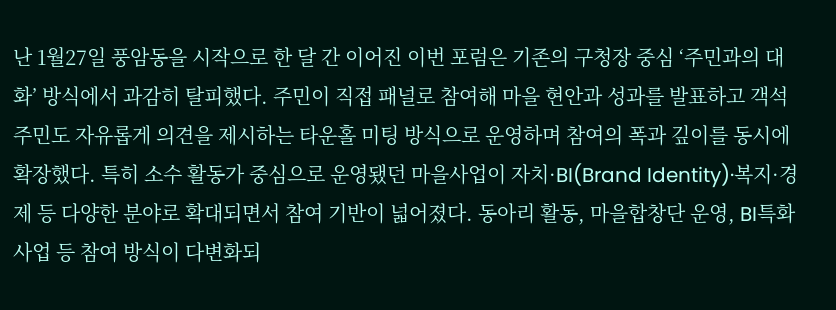난 1월27일 풍암동을 시작으로 한 달 간 이어진 이번 포럼은 기존의 구청장 중심 ‘주민과의 대화’ 방식에서 과감히 탈피했다. 주민이 직접 패널로 참여해 마을 현안과 성과를 발표하고 객석 주민도 자유롭게 의견을 제시하는 타운홀 미팅 방식으로 운영하며 참여의 폭과 깊이를 동시에 확장했다. 특히 소수 활동가 중심으로 운영됐던 마을사업이 자치·BI(Brand Identity)·복지·경제 등 다양한 분야로 확대되면서 참여 기반이 넓어졌다. 동아리 활동, 마을합창단 운영, BI특화사업 등 참여 방식이 다변화되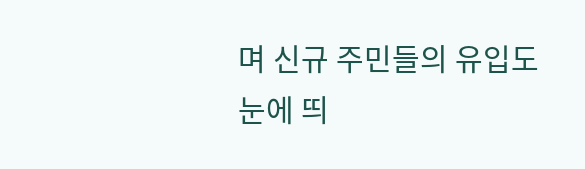며 신규 주민들의 유입도 눈에 띄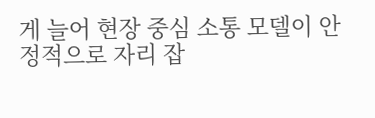게 늘어 현장 중심 소통 모델이 안정적으로 자리 잡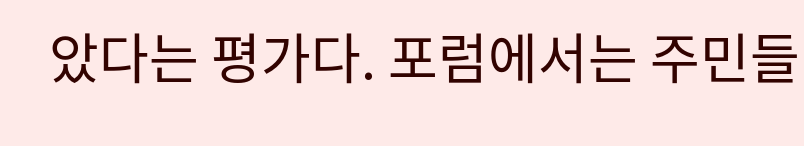았다는 평가다. 포럼에서는 주민들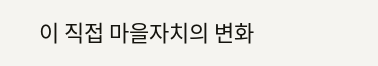이 직접 마을자치의 변화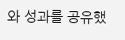와 성과를 공유했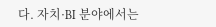다. 자치·BI 분야에서는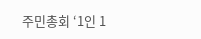주민총회 ‘1인 1